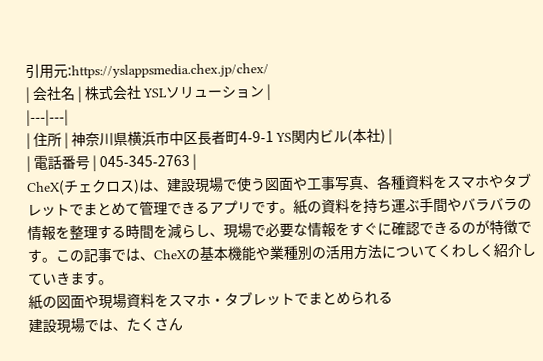引用元:https://yslappsmedia.chex.jp/chex/
| 会社名 | 株式会社 YSLソリューション |
|---|---|
| 住所 | 神奈川県横浜市中区長者町4-9-1 YS関内ビル(本社) |
| 電話番号 | 045-345-2763 |
CheX(チェクロス)は、建設現場で使う図面や工事写真、各種資料をスマホやタブレットでまとめて管理できるアプリです。紙の資料を持ち運ぶ手間やバラバラの情報を整理する時間を減らし、現場で必要な情報をすぐに確認できるのが特徴です。この記事では、CheXの基本機能や業種別の活用方法についてくわしく紹介していきます。
紙の図面や現場資料をスマホ・タブレットでまとめられる
建設現場では、たくさん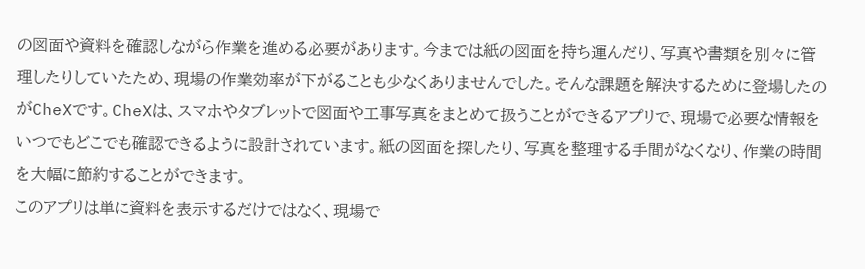の図面や資料を確認しながら作業を進める必要があります。今までは紙の図面を持ち運んだり、写真や書類を別々に管理したりしていたため、現場の作業効率が下がることも少なくありませんでした。そんな課題を解決するために登場したのがCheXです。CheXは、スマホやタブレットで図面や工事写真をまとめて扱うことができるアプリで、現場で必要な情報をいつでもどこでも確認できるように設計されています。紙の図面を探したり、写真を整理する手間がなくなり、作業の時間を大幅に節約することができます。
このアプリは単に資料を表示するだけではなく、現場で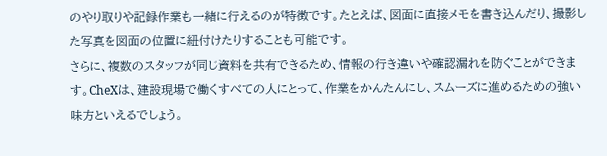のやり取りや記録作業も一緒に行えるのが特徴です。たとえば、図面に直接メモを書き込んだり、撮影した写真を図面の位置に紐付けたりすることも可能です。
さらに、複数のスタッフが同じ資料を共有できるため、情報の行き違いや確認漏れを防ぐことができます。CheXは、建設現場で働くすべての人にとって、作業をかんたんにし、スムーズに進めるための強い味方といえるでしょう。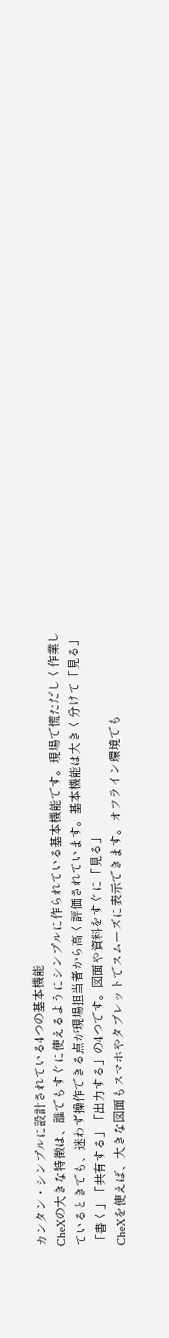カンタン・シンプルに設計されている4つの基本機能
CheXの大きな特徴は、誰でもすぐに使えるようにシンプルに作られている基本機能です。現場で慌ただしく作業しているときでも、迷わず操作できる点が現場担当者から高く評価されています。基本機能は大きく分けて「見る」「書く」「共有する」「出力する」の4つです。図面や資料をすぐに「見る」
CheXを使えば、大きな図面もスマホやタブレットでスムーズに表示できます。オフライン環境でも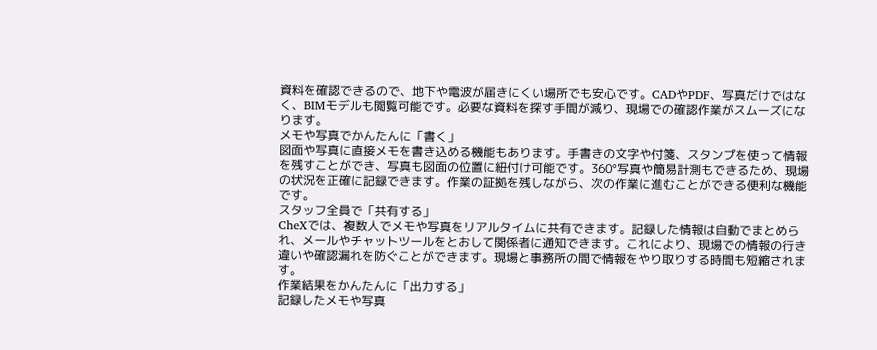資料を確認できるので、地下や電波が届きにくい場所でも安心です。CADやPDF、写真だけではなく、BIMモデルも閲覧可能です。必要な資料を探す手間が減り、現場での確認作業がスムーズになります。
メモや写真でかんたんに「書く」
図面や写真に直接メモを書き込める機能もあります。手書きの文字や付箋、スタンプを使って情報を残すことができ、写真も図面の位置に紐付け可能です。360°写真や簡易計測もできるため、現場の状況を正確に記録できます。作業の証拠を残しながら、次の作業に進むことができる便利な機能です。
スタッフ全員で「共有する」
CheXでは、複数人でメモや写真をリアルタイムに共有できます。記録した情報は自動でまとめられ、メールやチャットツールをとおして関係者に通知できます。これにより、現場での情報の行き違いや確認漏れを防ぐことができます。現場と事務所の間で情報をやり取りする時間も短縮されます。
作業結果をかんたんに「出力する」
記録したメモや写真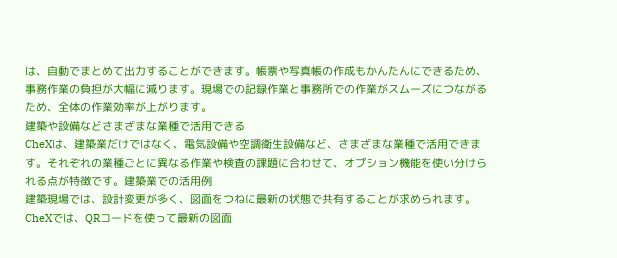は、自動でまとめて出力することができます。帳票や写真帳の作成もかんたんにできるため、事務作業の負担が大幅に減ります。現場での記録作業と事務所での作業がスムーズにつながるため、全体の作業効率が上がります。
建築や設備などさまざまな業種で活用できる
CheXは、建築業だけではなく、電気設備や空調衛生設備など、さまざまな業種で活用できます。それぞれの業種ごとに異なる作業や検査の課題に合わせて、オプション機能を使い分けられる点が特徴です。建築業での活用例
建築現場では、設計変更が多く、図面をつねに最新の状態で共有することが求められます。CheXでは、QRコードを使って最新の図面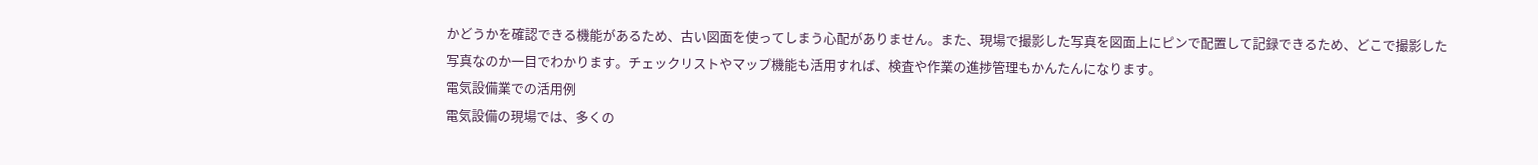かどうかを確認できる機能があるため、古い図面を使ってしまう心配がありません。また、現場で撮影した写真を図面上にピンで配置して記録できるため、どこで撮影した写真なのか一目でわかります。チェックリストやマップ機能も活用すれば、検査や作業の進捗管理もかんたんになります。
電気設備業での活用例
電気設備の現場では、多くの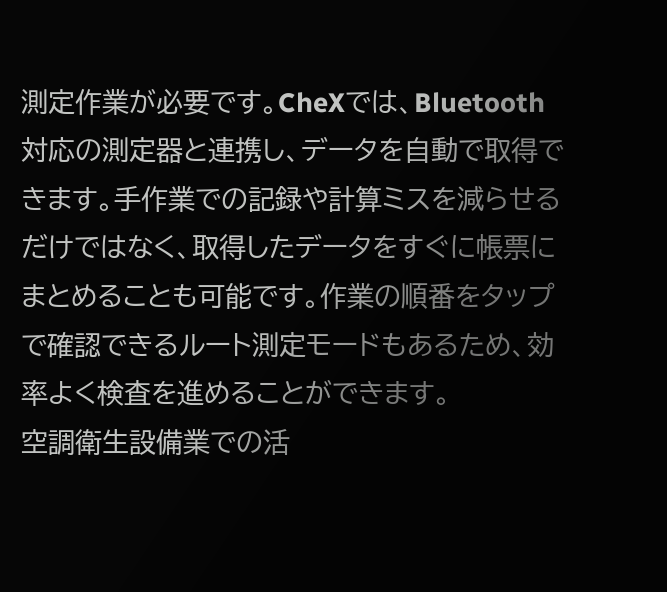測定作業が必要です。CheXでは、Bluetooth対応の測定器と連携し、データを自動で取得できます。手作業での記録や計算ミスを減らせるだけではなく、取得したデータをすぐに帳票にまとめることも可能です。作業の順番をタップで確認できるルート測定モードもあるため、効率よく検査を進めることができます。
空調衛生設備業での活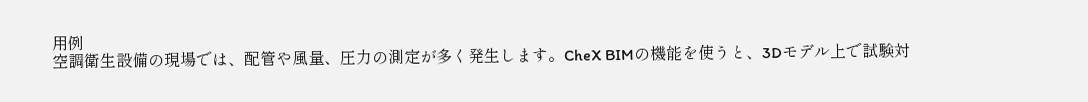用例
空調衛生設備の現場では、配管や風量、圧力の測定が多く発生します。CheX BIMの機能を使うと、3Dモデル上で試験対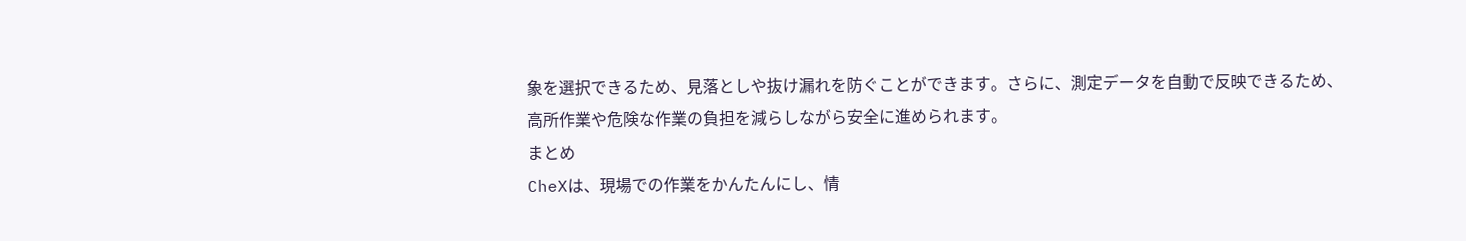象を選択できるため、見落としや抜け漏れを防ぐことができます。さらに、測定データを自動で反映できるため、高所作業や危険な作業の負担を減らしながら安全に進められます。
まとめ
CheXは、現場での作業をかんたんにし、情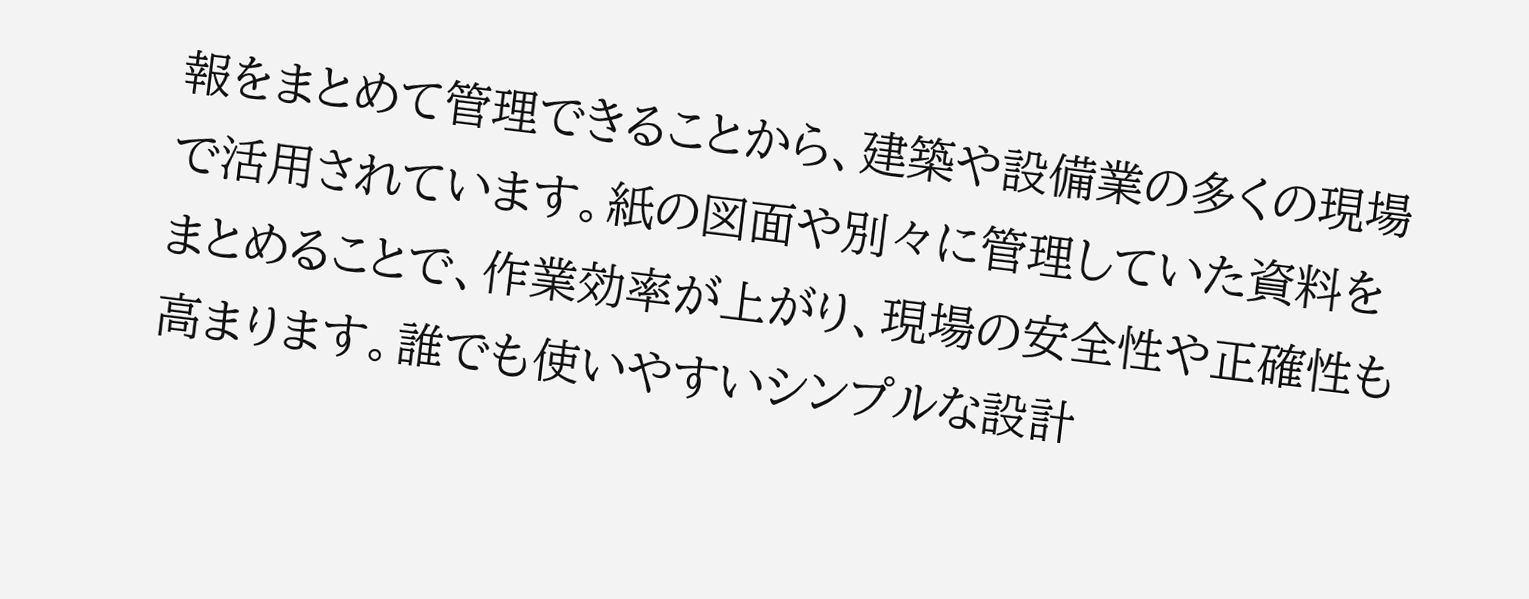報をまとめて管理できることから、建築や設備業の多くの現場で活用されています。紙の図面や別々に管理していた資料をまとめることで、作業効率が上がり、現場の安全性や正確性も高まります。誰でも使いやすいシンプルな設計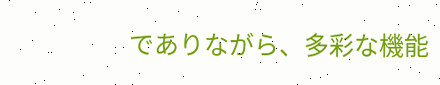でありながら、多彩な機能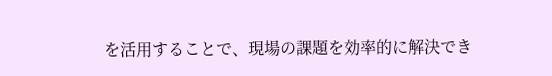を活用することで、現場の課題を効率的に解決でき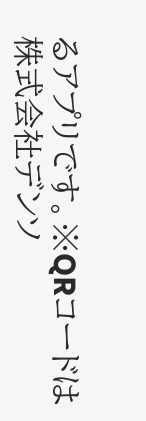るアプリです。※QRコードは株式会社デンソ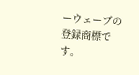ーウェーブの登録商標です。